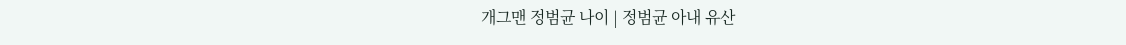개그맨 정범균 나이 | 정범균 아내 유산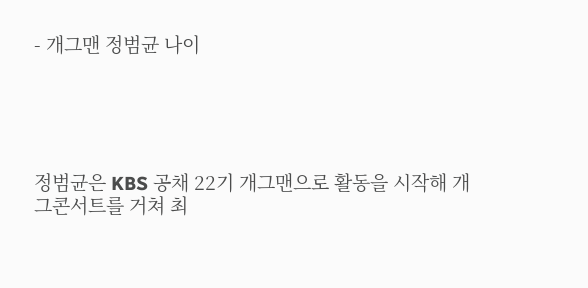- 개그맨 정범균 나이





정범균은 KBS 공채 22기 개그맨으로 활동을 시작해 개그콘서트를 거쳐 최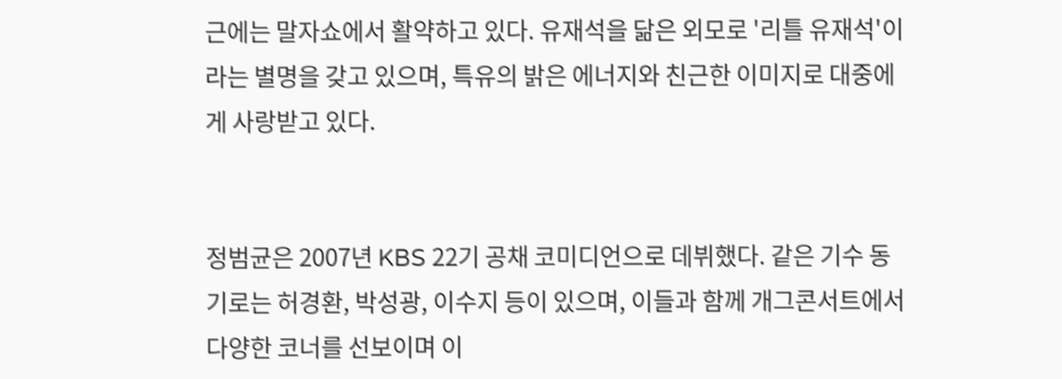근에는 말자쇼에서 활약하고 있다. 유재석을 닮은 외모로 '리틀 유재석'이라는 별명을 갖고 있으며, 특유의 밝은 에너지와 친근한 이미지로 대중에게 사랑받고 있다.


정범균은 2007년 KBS 22기 공채 코미디언으로 데뷔했다. 같은 기수 동기로는 허경환, 박성광, 이수지 등이 있으며, 이들과 함께 개그콘서트에서 다양한 코너를 선보이며 이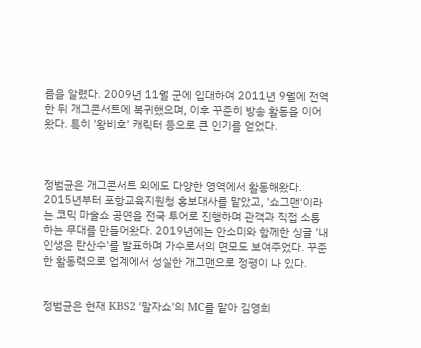름을 알렸다. 2009년 11월 군에 입대하여 2011년 9월에 전역한 뒤 개그콘서트에 복귀했으며, 이후 꾸준히 방송 활동을 이어왔다. 특히 '왕비호' 캐릭터 등으로 큰 인기를 얻었다.



정범균은 개그콘서트 외에도 다양한 영역에서 활동해왔다. 2015년부터 포항교육지원청 홍보대사를 맡았고, '쇼그맨'이라는 코믹 마술쇼 공연을 전국 투어로 진행하며 관객과 직접 소통하는 무대를 만들어왔다. 2019년에는 안소미와 함께한 싱글 '내 인생은 탄산수'를 발표하며 가수로서의 면모도 보여주었다. 꾸준한 활동력으로 업계에서 성실한 개그맨으로 정평이 나 있다.


정범균은 현재 KBS2 '말자쇼'의 MC를 맡아 김영희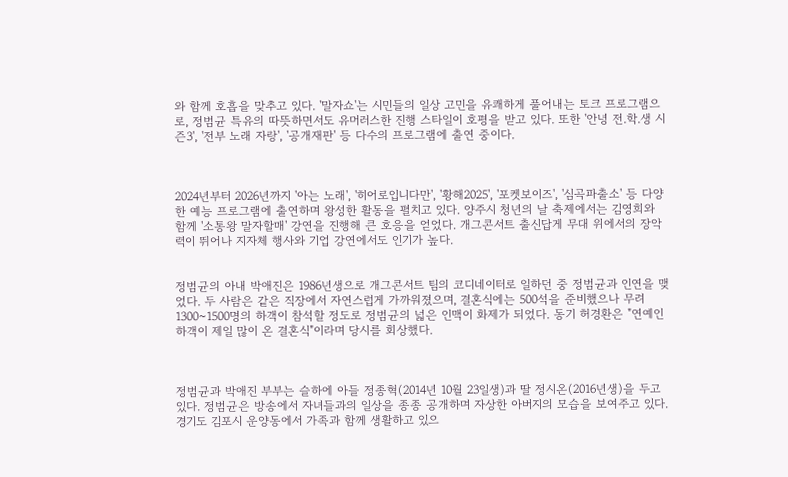와 함께 호흡을 맞추고 있다. '말자쇼'는 시민들의 일상 고민을 유쾌하게 풀어내는 토크 프로그램으로, 정범균 특유의 따뜻하면서도 유머러스한 진행 스타일이 호평을 받고 있다. 또한 '안녕 전.학.생 시즌3', '전부 노래 자랑', '공개재판' 등 다수의 프로그램에 출연 중이다.



2024년부터 2026년까지 '아는 노래', '히어로입니다만', '황해2025', '포켓보이즈', '심곡파출소' 등 다양한 예능 프로그램에 출연하며 왕성한 활동을 펼치고 있다. 양주시 청년의 날 축제에서는 김영희와 함께 '소통왕 말자할매' 강연을 진행해 큰 호응을 얻었다. 개그콘서트 출신답게 무대 위에서의 장악력이 뛰어나 지자체 행사와 기업 강연에서도 인기가 높다.


정범균의 아내 박애진은 1986년생으로 개그콘서트 팀의 코디네이터로 일하던 중 정범균과 인연을 맺었다. 두 사람은 같은 직장에서 자연스럽게 가까워졌으며, 결혼식에는 500석을 준비했으나 무려 1300~1500명의 하객이 참석할 정도로 정범균의 넓은 인맥이 화제가 되었다. 동기 허경환은 "연예인 하객이 제일 많이 온 결혼식"이라며 당시를 회상했다.



정범균과 박애진 부부는 슬하에 아들 정종혁(2014년 10월 23일생)과 딸 정시온(2016년생)을 두고 있다. 정범균은 방송에서 자녀들과의 일상을 종종 공개하며 자상한 아버지의 모습을 보여주고 있다. 경기도 김포시 운양동에서 가족과 함께 생활하고 있으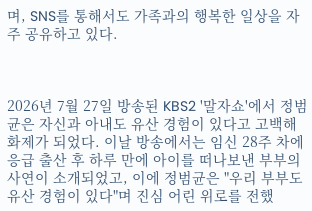며, SNS를 통해서도 가족과의 행복한 일상을 자주 공유하고 있다.



2026년 7월 27일 방송된 KBS2 '말자쇼'에서 정범균은 자신과 아내도 유산 경험이 있다고 고백해 화제가 되었다. 이날 방송에서는 임신 28주 차에 응급 출산 후 하루 만에 아이를 떠나보낸 부부의 사연이 소개되었고, 이에 정범균은 "우리 부부도 유산 경험이 있다"며 진심 어린 위로를 전했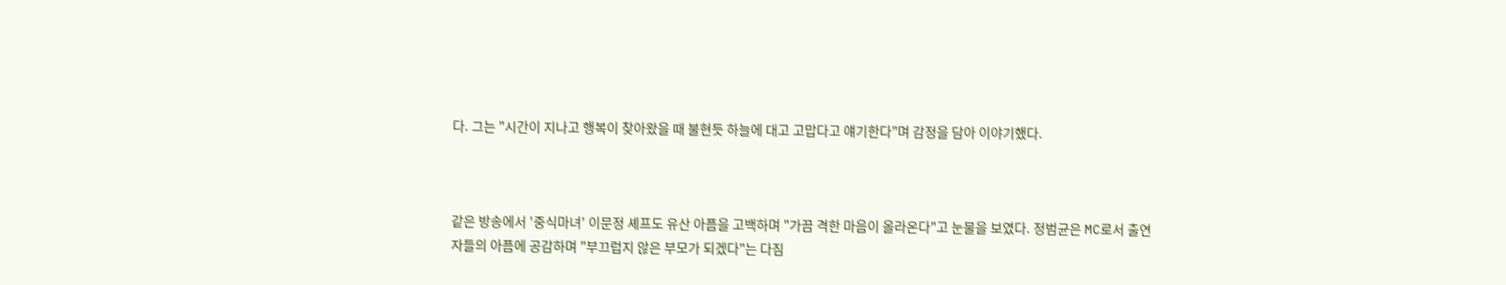다. 그는 "시간이 지나고 행복이 찾아왔을 때 불현듯 하늘에 대고 고맙다고 얘기한다"며 감정을 담아 이야기했다.



같은 방송에서 '중식마녀' 이문정 셰프도 유산 아픔을 고백하며 "가끔 격한 마음이 올라온다"고 눈물을 보였다. 정범균은 MC로서 출연자들의 아픔에 공감하며 "부끄럽지 않은 부모가 되겠다"는 다짐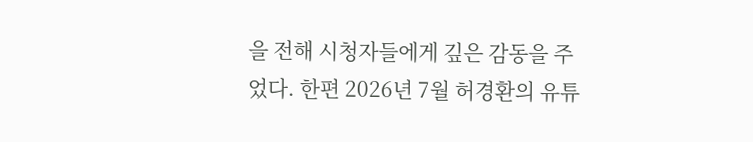을 전해 시청자들에게 깊은 감동을 주었다. 한편 2026년 7월 허경환의 유튜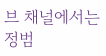브 채널에서는 정범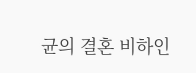균의 결혼 비하인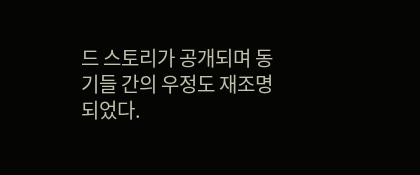드 스토리가 공개되며 동기들 간의 우정도 재조명되었다.